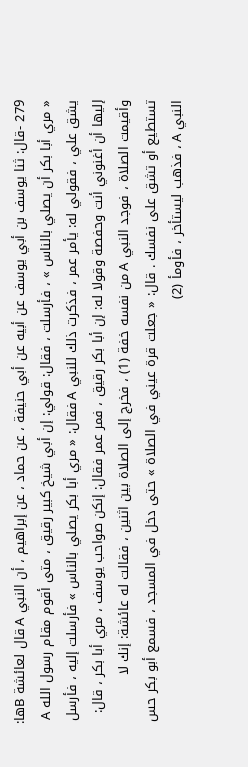279 -قال: ثنا يوسف بن أبي يوسف عن أبيه عن أبي حنيفة ، عن حماد ، عن إبراهيم ، أن النبي A قال لعائشة Bها: « مري أبا بكر أن يصلي بالناس » ، فأرسلت ، فقال: قولي: إن أبي شيخ كبير رقيق ، متى أقوم مقام رسول الله A يشق علي ، فقولي له: يأمر عمر ، فذكرت ذلك للنبي A فقال: « مري أبا بكر يصلي بالناس » فأرسلت إليه ، فأرسل إليها أن أغنوني أنت وحفصة وقولا له: إن أبا بكر رقيق ، فمر عمر فقال: إنكن صواحب يوسف ، مري أبا بكر ، قال: وأقيمت الصلاة ، فوجد النبي A من نفسه خفة (1) ، فخرج إلى الصلاة بين اثنين ، فقالت له عائشة: إنك لا تستطيع أو تشق على نفسك . قال: « جعلت قرة عيني في الصلاة » حتى دخل في المسجد ، فسمع أبو بكر حس النبي A ، فذهب ليستأخر ، فأومأ (2)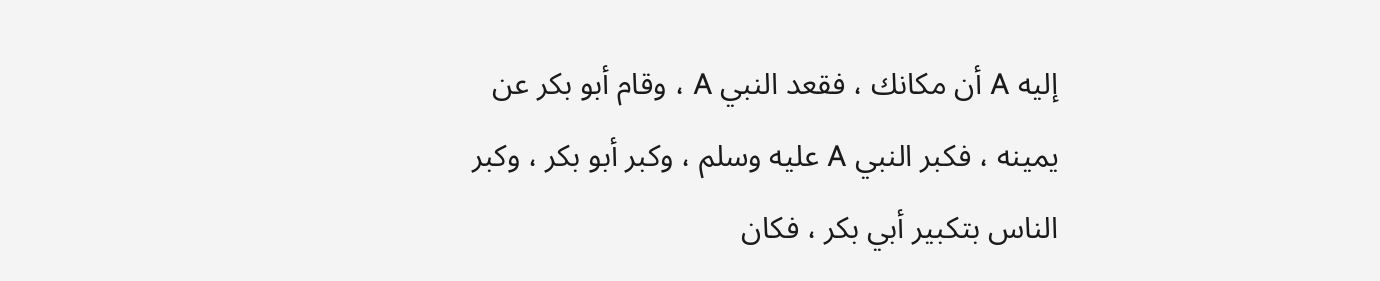إليه A أن مكانك ، فقعد النبي A ، وقام أبو بكر عن يمينه ، فكبر النبي A عليه وسلم ، وكبر أبو بكر ، وكبر الناس بتكبير أبي بكر ، فكان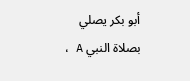أبو بكر يصلي بصلاة النبي A ،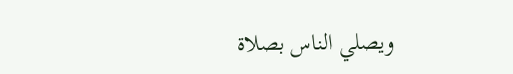ويصلي الناس بصلاة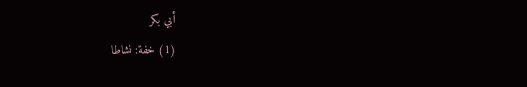أبي بكر
(1) خفة: نشاطا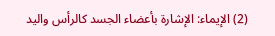(2) الإيماء: الإشارة بأعضاء الجسد كالرأس واليد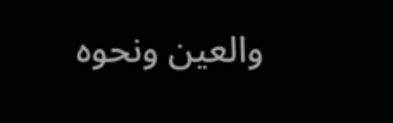والعين ونحوه